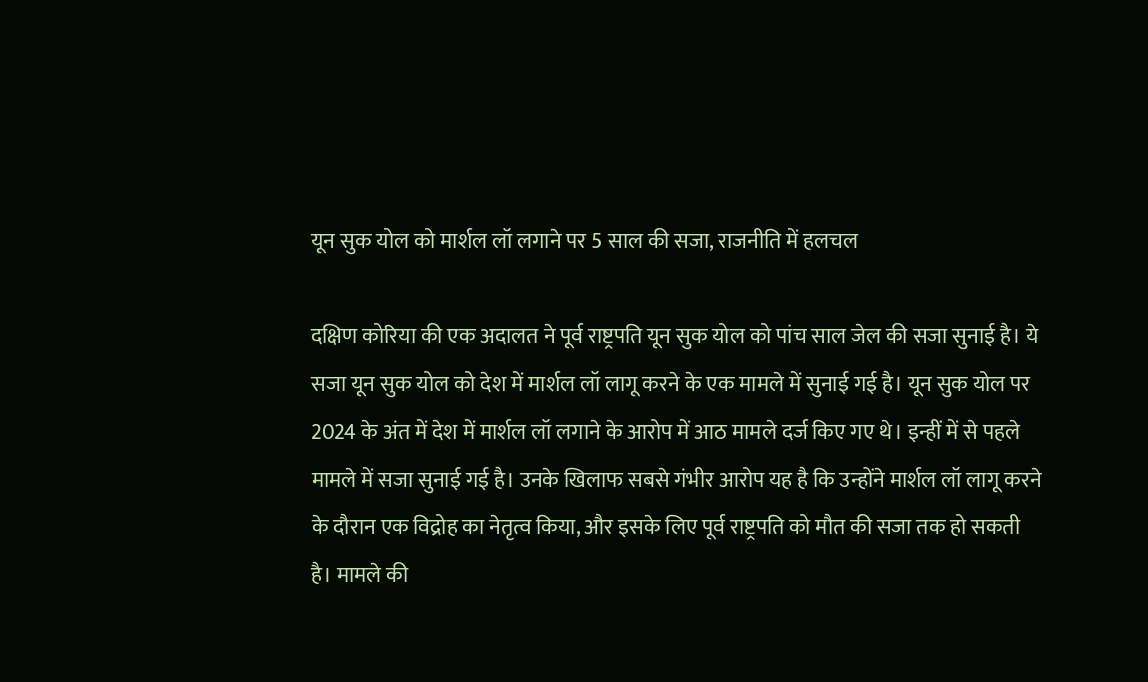यून सुक योल को मार्शल लॉ लगाने पर 5 साल की सजा, राजनीति में हलचल

दक्षिण कोरिया की एक अदालत ने पूर्व राष्ट्रपति यून सुक योल को पांच साल जेल की सजा सुनाई है। ये सजा यून सुक योल को देश में मार्शल लॉ लागू करने के एक मामले में सुनाई गई है। यून सुक योल पर 2024 के अंत में देश में मार्शल लॉ लगाने के आरोप में आठ मामले दर्ज किए गए थे। इन्हीं में से पहले मामले में सजा सुनाई गई है। उनके खिलाफ सबसे गंभीर आरोप यह है कि उन्होंने मार्शल लॉ लागू करने के दौरान एक विद्रोह का नेतृत्व किया, और इसके लिए पूर्व राष्ट्रपति को मौत की सजा तक हो सकती है। मामले की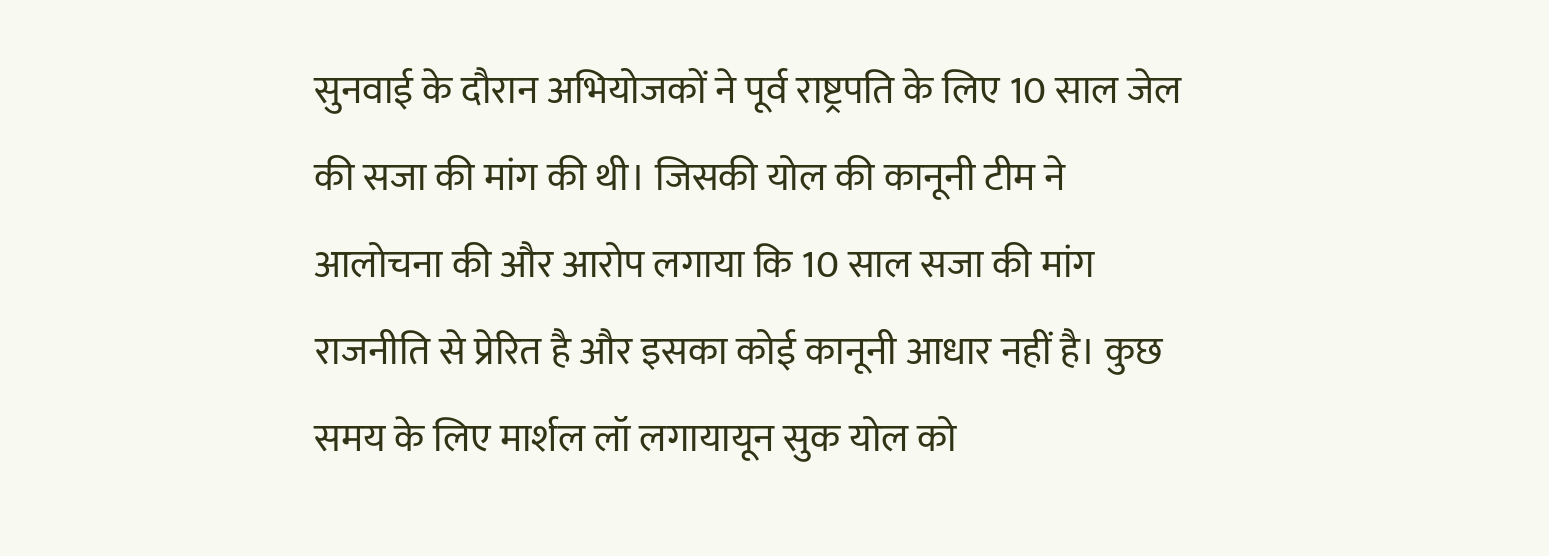सुनवाई के दौरान अभियोजकों ने पूर्व राष्ट्रपति के लिए 10 साल जेल की सजा की मांग की थी। जिसकी योल की कानूनी टीम ने आलोचना की और आरोप लगाया कि 10 साल सजा की मांग राजनीति से प्रेरित है और इसका कोई कानूनी आधार नहीं है। कुछ समय के लिए मार्शल लॉ लगायायून सुक योल को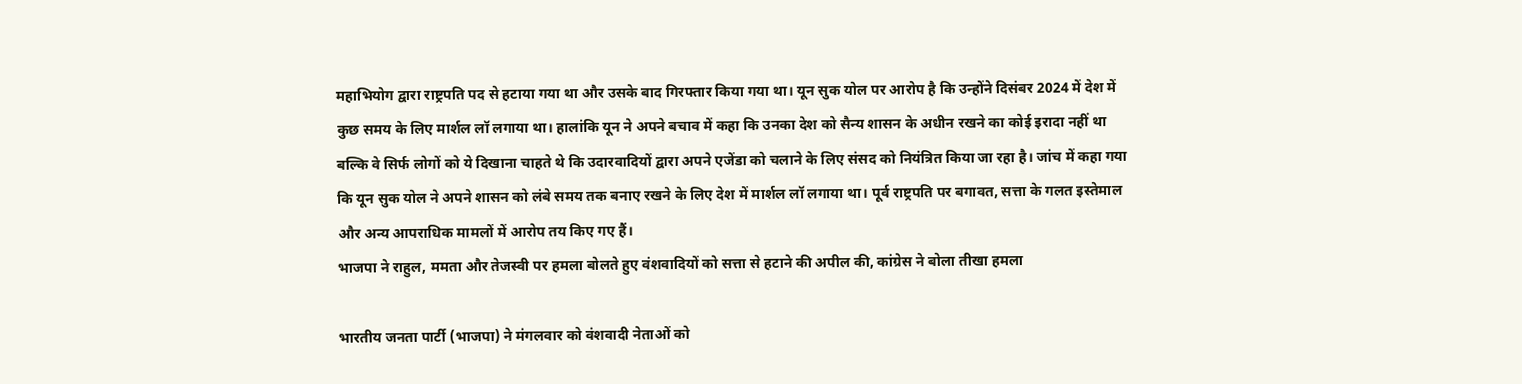महाभियोग द्वारा राष्ट्रपति पद से हटाया गया था और उसके बाद गिरफ्तार किया गया था। यून सुक योल पर आरोप है कि उन्होंने दिसंबर 2024 में देश में कुछ समय के लिए मार्शल लॉ लगाया था। हालांकि यून ने अपने बचाव में कहा कि उनका देश को सैन्य शासन के अधीन रखने का कोई इरादा नहीं था बल्कि वे सिर्फ लोगों को ये दिखाना चाहते थे कि उदारवादियों द्वारा अपने एजेंडा को चलाने के लिए संसद को नियंत्रित किया जा रहा है। जांच में कहा गया कि यून सुक योल ने अपने शासन को लंबे समय तक बनाए रखने के लिए देश में मार्शल लॉ लगाया था। पूर्व राष्ट्रपति पर बगावत, सत्ता के गलत इस्तेमाल और अन्य आपराधिक मामलों में आरोप तय किए गए हैं।
भाजपा ने राहुल, ममता और तेजस्वी पर हमला बोलते हुए वंशवादियों को सत्ता से हटाने की अपील की, कांग्रेस ने बोला तीखा हमला

भारतीय जनता पार्टी (भाजपा) ने मंगलवार को वंशवादी नेताओं को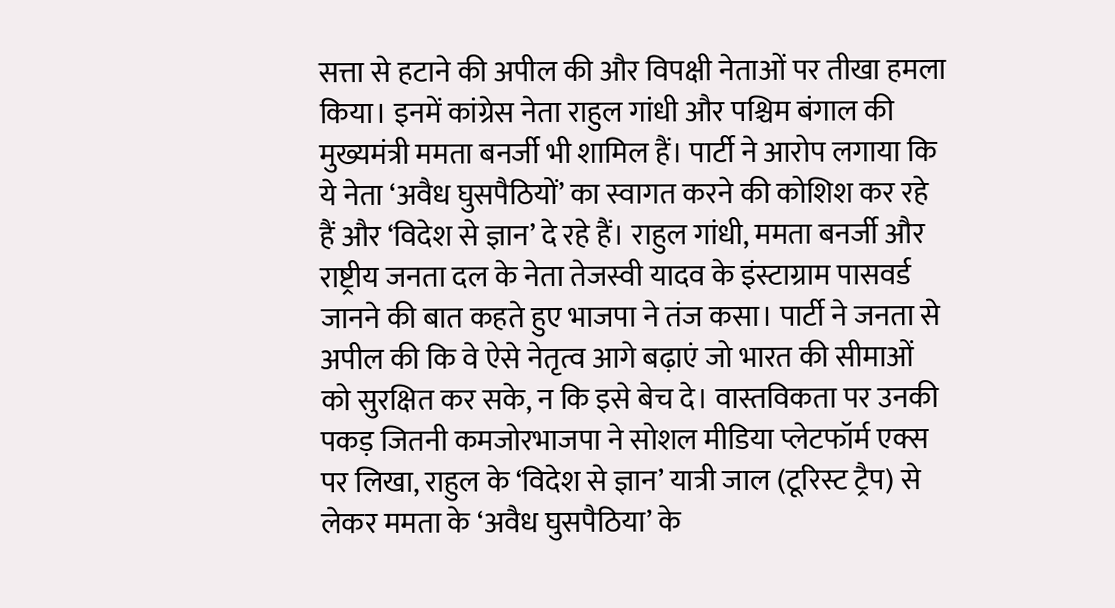सत्ता से हटाने की अपील की और विपक्षी नेताओं पर तीखा हमला किया। इनमें कांग्रेस नेता राहुल गांधी और पश्चिम बंगाल की मुख्यमंत्री ममता बनर्जी भी शामिल हैं। पार्टी ने आरोप लगाया कि ये नेता ‘अवैध घुसपैठियों’ का स्वागत करने की कोशिश कर रहे हैं और ‘विदेश से ज्ञान’ दे रहे हैं। राहुल गांधी, ममता बनर्जी और राष्ट्रीय जनता दल के नेता तेजस्वी यादव के इंस्टाग्राम पासवर्ड जानने की बात कहते हुए भाजपा ने तंज कसा। पार्टी ने जनता से अपील की कि वे ऐसे नेतृत्व आगे बढ़ाएं जो भारत की सीमाओं को सुरक्षित कर सके, न कि इसे बेच दे। वास्तविकता पर उनकी पकड़ जितनी कमजोरभाजपा ने सोशल मीडिया प्लेटफॉर्म एक्स पर लिखा, राहुल के ‘विदेश से ज्ञान’ यात्री जाल (टूरिस्ट ट्रैप) से लेकर ममता के ‘अवैध घुसपैठिया’ के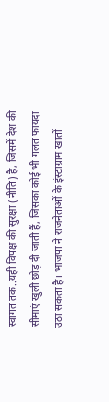स्वागत तक..यही विपक्ष की सुरक्षा (नीति) है, जिसमें देश की सीमाएं खुली छोड़ दी जाती हैं, जिसका कोई भी गलत फायदा उठा सकता है। भाजपा ने राजनेताओं के इंस्टाग्राम खातों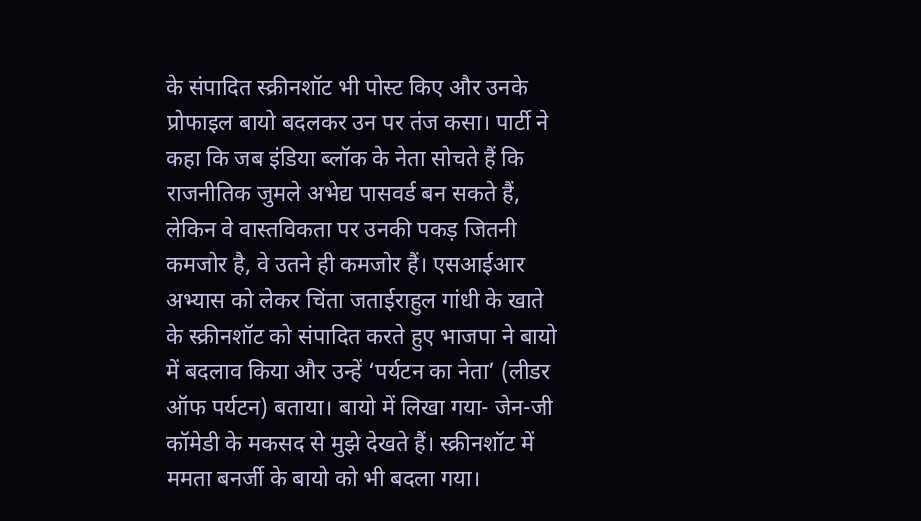के संपादित स्क्रीनशॉट भी पोस्ट किए और उनके प्रोफाइल बायो बदलकर उन पर तंज कसा। पार्टी ने कहा कि जब इंडिया ब्लॉक के नेता सोचते हैं कि राजनीतिक जुमले अभेद्य पासवर्ड बन सकते हैं, लेकिन वे वास्तविकता पर उनकी पकड़ जितनी कमजोर है, वे उतने ही कमजोर हैं। एसआईआर अभ्यास को लेकर चिंता जताईराहुल गांधी के खाते के स्क्रीनशॉट को संपादित करते हुए भाजपा ने बायो में बदलाव किया और उन्हें ‘पर्यटन का नेता’ (लीडर ऑफ पर्यटन) बताया। बायो में लिखा गया- जेन-जी कॉमेडी के मकसद से मुझे देखते हैं। स्क्रीनशॉट में ममता बनर्जी के बायो को भी बदला गया।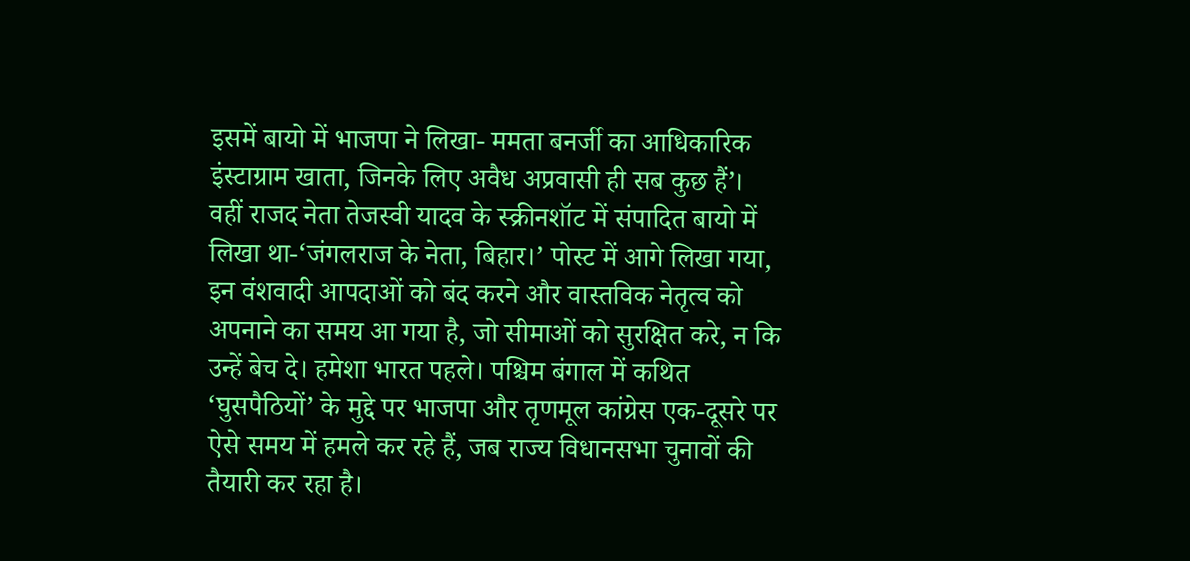इसमें बायो में भाजपा ने लिखा- ममता बनर्जी का आधिकारिक इंस्टाग्राम खाता, जिनके लिए अवैध अप्रवासी ही सब कुछ हैं’। वहीं राजद नेता तेजस्वी यादव के स्क्रीनशॉट में संपादित बायो में लिखा था-‘जंगलराज के नेता, बिहार।’ पोस्ट में आगे लिखा गया, इन वंशवादी आपदाओं को बंद करने और वास्तविक नेतृत्व को अपनाने का समय आ गया है, जो सीमाओं को सुरक्षित करे, न कि उन्हें बेच दे। हमेशा भारत पहले। पश्चिम बंगाल में कथित ‘घुसपैठियों’ के मुद्दे पर भाजपा और तृणमूल कांग्रेस एक-दूसरे पर ऐसे समय में हमले कर रहे हैं, जब राज्य विधानसभा चुनावों की तैयारी कर रहा है।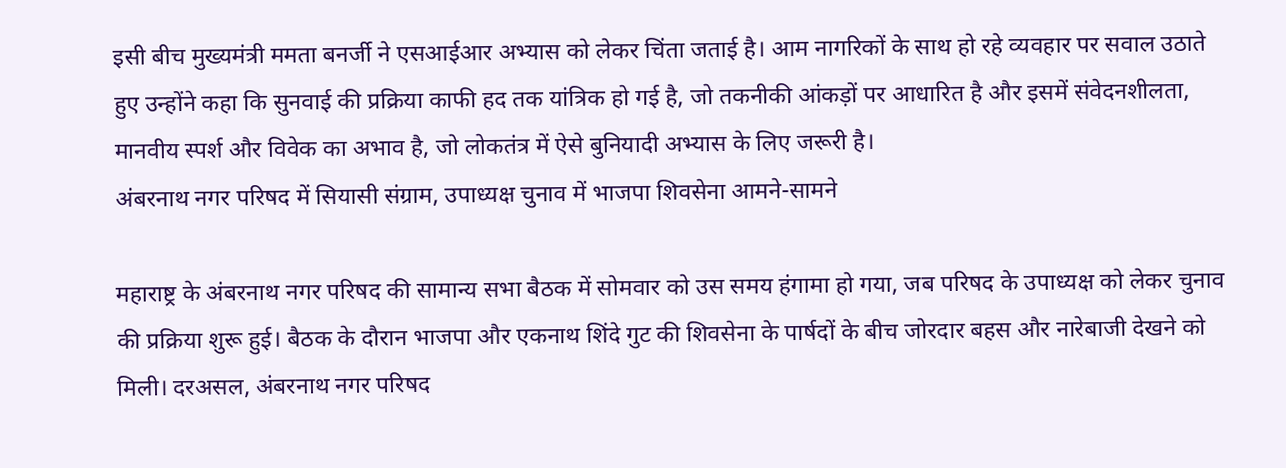इसी बीच मुख्यमंत्री ममता बनर्जी ने एसआईआर अभ्यास को लेकर चिंता जताई है। आम नागरिकों के साथ हो रहे व्यवहार पर सवाल उठाते हुए उन्होंने कहा कि सुनवाई की प्रक्रिया काफी हद तक यांत्रिक हो गई है, जो तकनीकी आंकड़ों पर आधारित है और इसमें संवेदनशीलता, मानवीय स्पर्श और विवेक का अभाव है, जो लोकतंत्र में ऐसे बुनियादी अभ्यास के लिए जरूरी है।
अंबरनाथ नगर परिषद में सियासी संग्राम, उपाध्यक्ष चुनाव में भाजपा शिवसेना आमने-सामने

महाराष्ट्र के अंबरनाथ नगर परिषद की सामान्य सभा बैठक में सोमवार को उस समय हंगामा हो गया, जब परिषद के उपाध्यक्ष को लेकर चुनाव की प्रक्रिया शुरू हुई। बैठक के दौरान भाजपा और एकनाथ शिंदे गुट की शिवसेना के पार्षदों के बीच जोरदार बहस और नारेबाजी देखने को मिली। दरअसल, अंबरनाथ नगर परिषद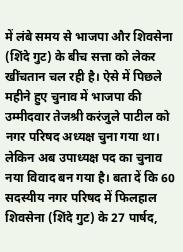में लंबे समय से भाजपा और शिवसेना (शिंदे गुट) के बीच सत्ता को लेकर खींचतान चल रही है। ऐसे में पिछले महीने हुए चुनाव में भाजपा की उम्मीदवार तेजश्री करंजुले पाटील को नगर परिषद अध्यक्ष चुना गया था। लेकिन अब उपाध्यक्ष पद का चुनाव नया विवाद बन गया है। बता दें कि 60 सदस्यीय नगर परिषद में फिलहाल शिवसेना (शिंदे गुट) के 27 पार्षद,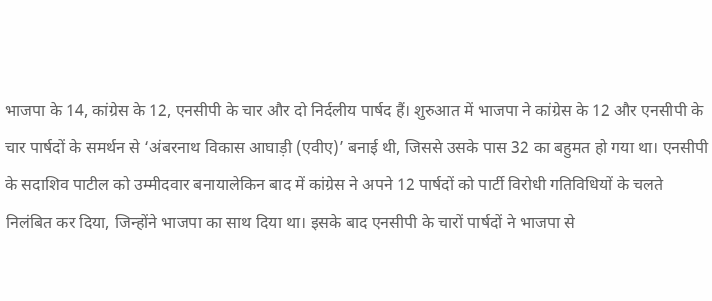भाजपा के 14, कांग्रेस के 12, एनसीपी के चार और दो निर्दलीय पार्षद हैं। शुरुआत में भाजपा ने कांग्रेस के 12 और एनसीपी के चार पार्षदों के समर्थन से ‘अंबरनाथ विकास आघाड़ी (एवीए)’ बनाई थी, जिससे उसके पास 32 का बहुमत हो गया था। एनसीपी के सदाशिव पाटील को उम्मीदवार बनायालेकिन बाद में कांग्रेस ने अपने 12 पार्षदों को पार्टी विरोधी गतिविधियों के चलते निलंबित कर दिया, जिन्होंने भाजपा का साथ दिया था। इसके बाद एनसीपी के चारों पार्षदों ने भाजपा से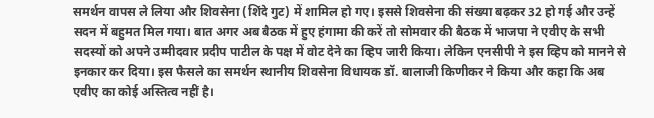समर्थन वापस ले लिया और शिवसेना (शिंदे गुट) में शामिल हो गए। इससे शिवसेना की संख्या बढ़कर 32 हो गई और उन्हें सदन में बहुमत मिल गया। बात अगर अब बैठक में हुए हंगामा की करें तो सोमवार की बैठक में भाजपा ने एवीए के सभी सदस्यों को अपने उम्मीदवार प्रदीप पाटील के पक्ष में वोट देने का व्हिप जारी किया। लेकिन एनसीपी ने इस व्हिप को मानने से इनकार कर दिया। इस फैसले का समर्थन स्थानीय शिवसेना विधायक डॉ. बालाजी किणीकर ने किया और कहा कि अब एवीए का कोई अस्तित्व नहीं है।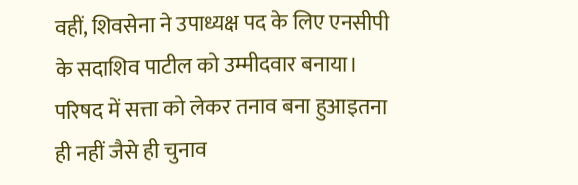वहीं, शिवसेना ने उपाध्यक्ष पद के लिए एनसीपी के सदाशिव पाटील को उम्मीदवार बनाया। परिषद में सत्ता को लेकर तनाव बना हुआइतना ही नहीं जैसे ही चुनाव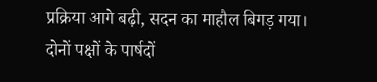प्रक्रिया आगे बढ़ी, सदन का माहौल बिगड़ गया। दोनों पक्षों के पार्षदों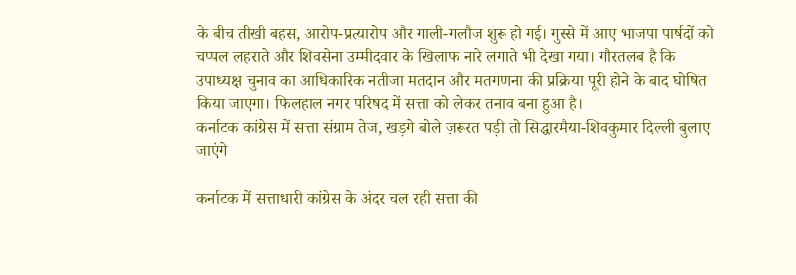के बीच तीखी बहस, आरोप-प्रत्यारोप और गाली-गलौज शुरू हो गई। गुस्से में आए भाजपा पार्षदों को चप्पल लहराते और शिवसेना उम्मीदवार के खिलाफ नारे लगाते भी देखा गया। गौरतलब है कि उपाध्यक्ष चुनाव का आधिकारिक नतीजा मतदान और मतगणना की प्रक्रिया पूरी होने के बाद घोषित किया जाएगा। फिलहाल नगर परिषद में सत्ता को लेकर तनाव बना हुआ है।
कर्नाटक कांग्रेस में सत्ता संग्राम तेज, खड़गे बोले ज़रूरत पड़ी तो सिद्धारमैया-शिवकुमार दिल्ली बुलाए जाएंगे

कर्नाटक में सत्ताधारी कांग्रेस के अंदर चल रही सत्ता की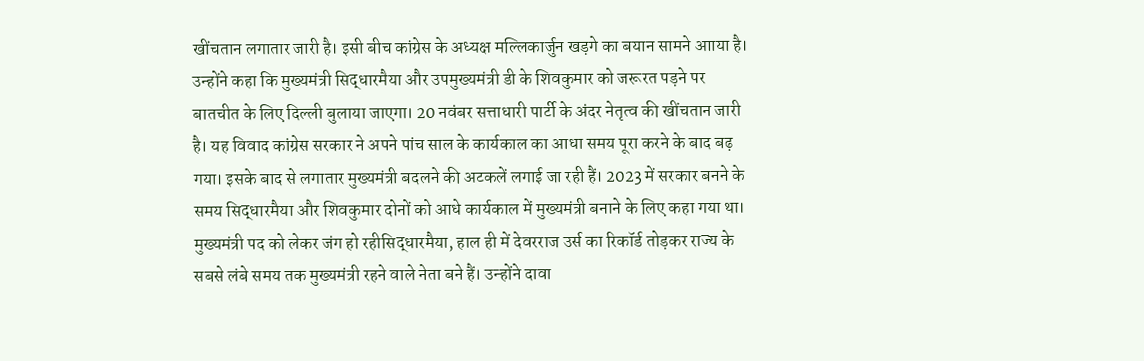खींचतान लगातार जारी है। इसी बीच कांग्रेस के अध्यक्ष मल्लिकार्जुन खड़गे का बयान सामने आाया है। उन्होंने कहा कि मुख्यमंत्री सिद्धारमैया और उपमुख्यमंत्री डी के शिवकुमार को जरूरत पड़ने पर बातचीत के लिए दिल्ली बुलाया जाएगा। 20 नवंबर सत्ताधारी पार्टी के अंदर नेतृत्व की खींचतान जारी है। यह विवाद कांग्रेस सरकार ने अपने पांच साल के कार्यकाल का आधा समय पूरा करने के बाद बढ़ गया। इसके बाद से लगातार मुख्यमंत्री बदलने की अटकलें लगाई जा रही हैं। 2023 में सरकार बनने के समय सिद्धारमैया और शिवकुमार दोनों को आधे कार्यकाल में मुख्यमंत्री बनाने के लिए कहा गया था। मुख्यमंत्री पद को लेकर जंग हो रहीसिद्धारमैया, हाल ही में देवरराज उर्स का रिकॉर्ड तोड़कर राज्य के सबसे लंबे समय तक मुख्यमंत्री रहने वाले नेता बने हैं। उन्होंने दावा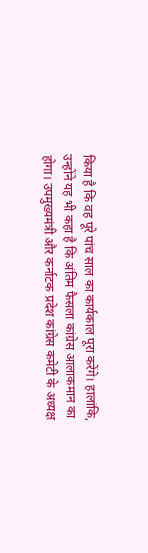किया है कि वह पूरे पांच साल का कार्यकाल पूरा करेंगे। हालांकि, उन्होंने यह भी कहा है कि अंतिम फैसला कांग्रेस आलाकमान का होगा। उपमुख्यमंत्री और कर्नाटक प्रदेश कांग्रेस कमेटी के अध्यक्ष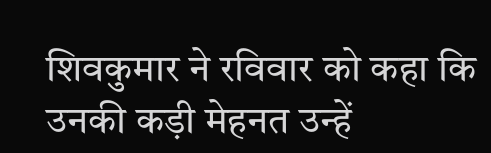शिवकुमार ने रविवार को कहा कि उनकी कड़ी मेहनत उन्हें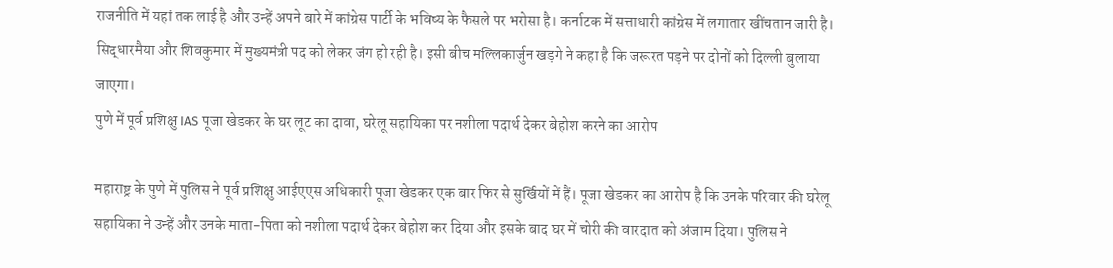राजनीति में यहां तक लाई है और उन्हें अपने बारे में कांग्रेस पार्टी के भविष्य के फैसले पर भरोसा है। कर्नाटक में सत्ताधारी कांग्रेस में लगातार खींचतान जारी है। सिद्धारमैया और शिवकुमार में मुख्यमंत्री पद को लेकर जंग हो रही है। इसी बीच मल्लिकार्जुन खड़गे ने कहा है कि जरूरत पड़ने पर दोनों को दिल्ली बुलाया जाएगा।
पुणे में पूर्व प्रशिक्षु IAS पूजा खेडकर के घर लूट का दावा, घरेलू सहायिका पर नशीला पदार्थ देकर बेहोश करने का आरोप

महाराष्ट्र के पुणे में पुलिस ने पूर्व प्रशिक्षु आईएएस अधिकारी पूजा खेडकर एक बार फिर से सुर्खियों में हैं। पूजा खेडकर का आरोप है कि उनके परिवार की घरेलू सहायिका ने उन्हें और उनके माता-पिता को नशीला पदार्थ देकर बेहोश कर दिया और इसके बाद घर में चोरी की वारदात को अंजाम दिया। पुलिस ने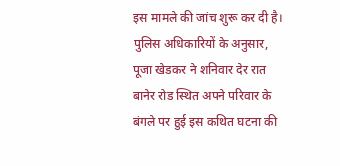इस मामले की जांच शुरू कर दी है। पुलिस अधिकारियों के अनुसार, पूजा खेडकर ने शनिवार देर रात बानेर रोड स्थित अपने परिवार के बंगले पर हुई इस कथित घटना की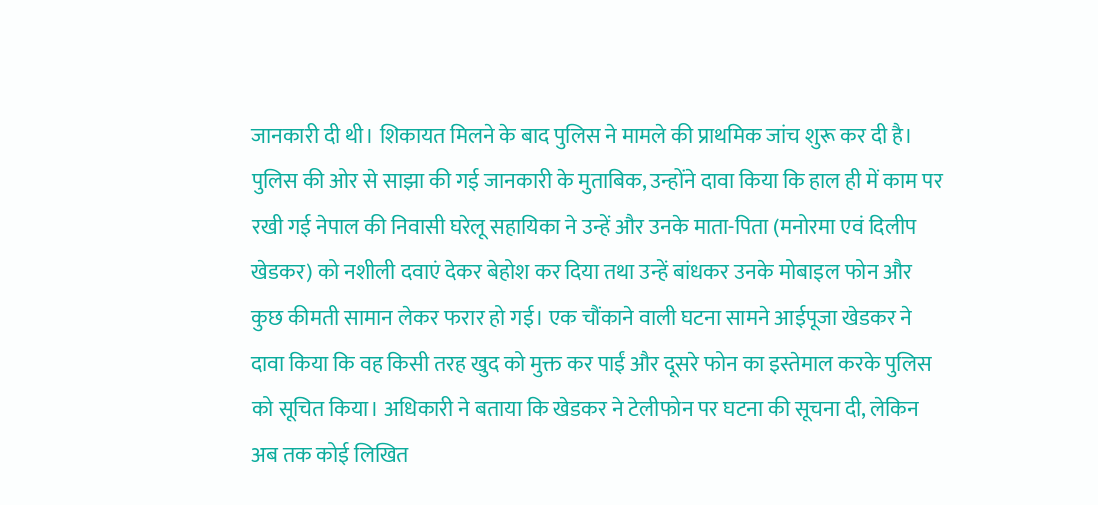जानकारी दी थी। शिकायत मिलने के बाद पुलिस ने मामले की प्राथमिक जांच शुरू कर दी है। पुलिस की ओर से साझा की गई जानकारी के मुताबिक, उन्होंने दावा किया कि हाल ही में काम पर रखी गई नेपाल की निवासी घरेलू सहायिका ने उन्हें और उनके माता-पिता (मनोरमा एवं दिलीप खेडकर) को नशीली दवाएं देकर बेहोश कर दिया तथा उन्हें बांधकर उनके मोबाइल फोन और कुछ कीमती सामान लेकर फरार हो गई। एक चौंकाने वाली घटना सामने आईपूजा खेडकर ने दावा किया कि वह किसी तरह खुद को मुक्त कर पाईं और दूसरे फोन का इस्तेमाल करके पुलिस को सूचित किया। अधिकारी ने बताया कि खेडकर ने टेलीफोन पर घटना की सूचना दी, लेकिन अब तक कोई लिखित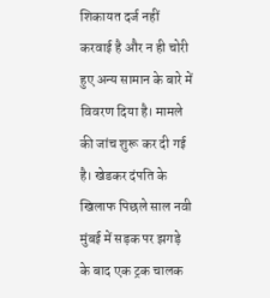शिकायत दर्ज नहीं करवाई है और न ही चोरी हुए अन्य सामान के बारे में विवरण दिया है। मामले की जांच शुरू कर दी गई है। खेडकर दंपति के खिलाफ पिछले साल नवी मुंबई में सड़क पर झगड़े के बाद एक ट्रक चालक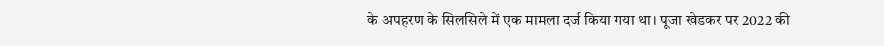के अपहरण के सिलसिले में एक मामला दर्ज किया गया था। पूजा खेडकर पर 2022 की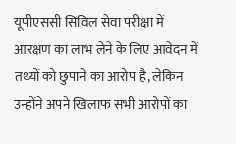यूपीएससी सिविल सेवा परीक्षा में आरक्षण का लाभ लेने के लिए आवेदन में तथ्यों को छुपाने का आरोप है, लेकिन उन्होंने अपने खिलाफ सभी आरोपों का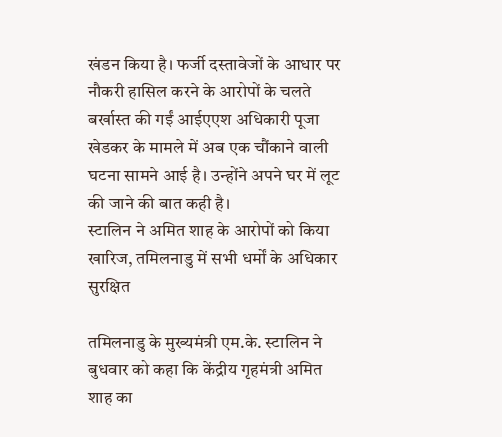खंडन किया है। फर्जी दस्तावेजों के आधार पर नौकरी हासिल करने के आरोपों के चलते बर्खास्त की गईं आईएएश अधिकारी पूजा खेडकर के मामले में अब एक चौंकाने वाली घटना सामने आई है। उन्होंने अपने घर में लूट की जाने की बात कही है।
स्टालिन ने अमित शाह के आरोपों को किया खारिज, तमिलनाडु में सभी धर्मों के अधिकार सुरक्षित

तमिलनाडु के मुख्यमंत्री एम.के. स्टालिन ने बुधवार को कहा कि केंद्रीय गृहमंत्री अमित शाह का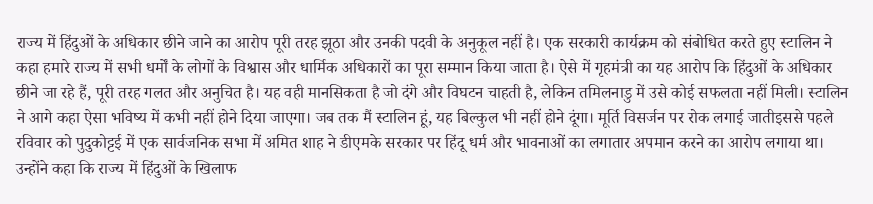राज्य में हिंदुओं के अधिकार छीने जाने का आरोप पूरी तरह झूठा और उनकी पदवी के अनुकूल नहीं है। एक सरकारी कार्यक्रम को संबोधित करते हुए स्टालिन ने कहा हमारे राज्य में सभी धर्मों के लोगों के विश्वास और धार्मिक अधिकारों का पूरा सम्मान किया जाता है। ऐसे में गृहमंत्री का यह आरोप कि हिंदुओं के अधिकार छीने जा रहे हैं, पूरी तरह गलत और अनुचित है। यह वही मानसिकता है जो दंगे और विघटन चाहती है, लेकिन तमिलनाडु में उसे कोई सफलता नहीं मिली। स्टालिन ने आगे कहा ऐसा भविष्य में कभी नहीं होने दिया जाएगा। जब तक मैं स्टालिन हूं, यह बिल्कुल भी नहीं होने दूंगा। मूर्ति विसर्जन पर रोक लगाई जातीइससे पहले रविवार को पुदुकोट्टई में एक सार्वजनिक सभा में अमित शाह ने डीएमके सरकार पर हिंदू धर्म और भावनाओं का लगातार अपमान करने का आरोप लगाया था। उन्होंने कहा कि राज्य में हिंदुओं के खिलाफ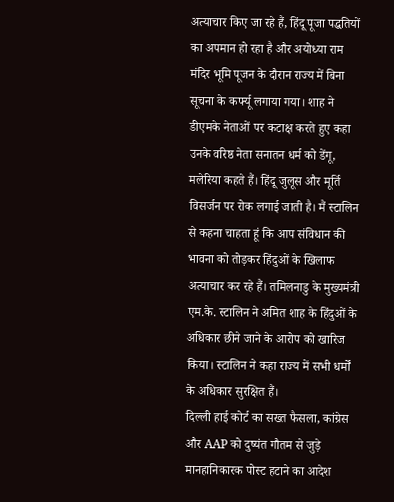अत्याचार किए जा रहे हैं, हिंदू पूजा पद्धतियों का अपमान हो रहा है और अयोध्या राम मंदिर भूमि पूजन के दौरान राज्य में बिना सूचना के कर्फ्यू लगाया गया। शाह ने डीएमके नेताओं पर कटाक्ष करते हुए कहा उनके वरिष्ठ नेता सनातन धर्म को डेंगू, मलेरिया कहते हैं। हिंदू जुलूस और मूर्ति विसर्जन पर रोक लगाई जाती है। मैं स्टालिन से कहना चाहता हूं कि आप संविधान की भावना को तोड़कर हिंदुओं के खिलाफ अत्याचार कर रहे हैं। तमिलनाडु के मुख्यमंत्री एम.के. स्टालिन ने अमित शाह के हिंदुओं के अधिकार छीने जाने के आरोप को खारिज किया। स्टालिन ने कहा राज्य में सभी धर्मों के अधिकार सुरक्षित हैं।
दिल्ली हाई कोर्ट का सख्त फैसला, कांग्रेस और AAP को दुष्यंत गौतम से जुड़े मानहानिकारक पोस्ट हटाने का आदेश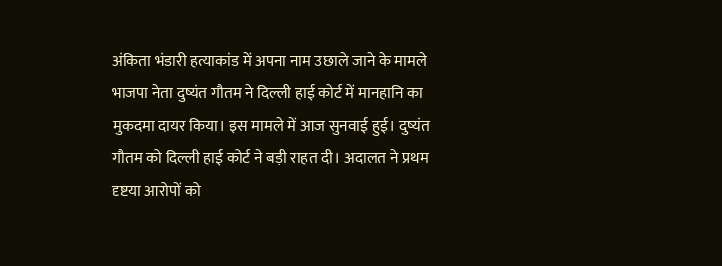अंकिता भंडारी हत्याकांड में अपना नाम उछाले जाने के मामले भाजपा नेता दुष्यंत गौतम ने दिल्ली हाई कोर्ट में मानहानि का मुकदमा दायर किया। इस मामले में आज सुनवाई हुई। दुष्यंत गौतम को दिल्ली हाई कोर्ट ने बड़ी राहत दी। अदालत ने प्रथम दृष्टया आरोपों को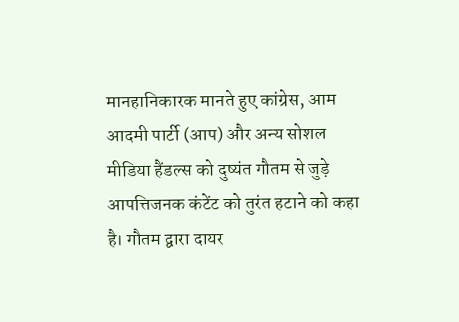मानहानिकारक मानते हुए कांग्रेस, आम आदमी पार्टी (आप) और अन्य सोशल मीडिया हैंडल्स को दुष्यंत गौतम से जुड़े आपत्तिजनक कंटेंट को तुरंत हटाने को कहा है। गौतम द्वारा दायर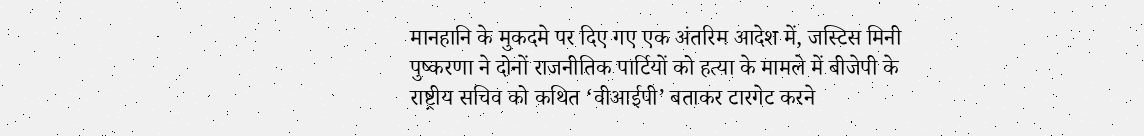मानहानि के मुकदमे पर दिए गए एक अंतरिम आदेश में, जस्टिस मिनी पुष्करणा ने दोनों राजनीतिक पार्टियों को हत्या के मामले में बीजेपी के राष्ट्रीय सचिव को कथित ‘वीआईपी’ बताकर टारगेट करने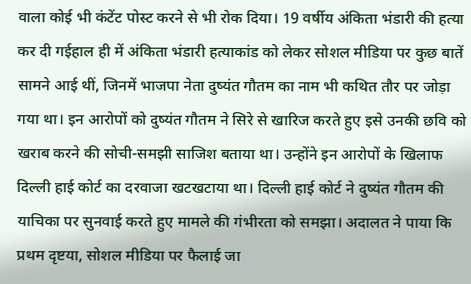वाला कोई भी कंटेंट पोस्ट करने से भी रोक दिया। 19 वर्षीय अंकिता भंडारी की हत्या कर दी गईहाल ही में अंकिता भंडारी हत्याकांड को लेकर सोशल मीडिया पर कुछ बातें सामने आई थीं, जिनमें भाजपा नेता दुष्यंत गौतम का नाम भी कथित तौर पर जोड़ा गया था। इन आरोपों को दुष्यंत गौतम ने सिरे से खारिज करते हुए इसे उनकी छवि को खराब करने की सोची-समझी साजिश बताया था। उन्होंने इन आरोपों के खिलाफ दिल्ली हाई कोर्ट का दरवाजा खटखटाया था। दिल्ली हाई कोर्ट ने दुष्यंत गौतम की याचिका पर सुनवाई करते हुए मामले की गंभीरता को समझा। अदालत ने पाया कि प्रथम दृष्टया, सोशल मीडिया पर फैलाई जा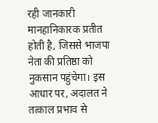रही जानकारी मानहानिकारक प्रतीत होती है, जिससे भाजपा नेता की प्रतिष्ठा को नुकसान पहुंचेगा। इस आधार पर, अदालत ने तत्काल प्रभाव से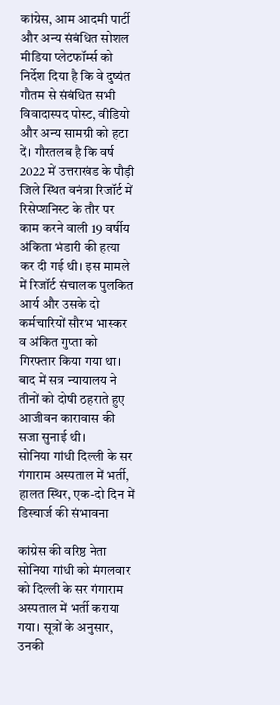कांग्रेस, आम आदमी पार्टी और अन्य संबंधित सोशल मीडिया प्लेटफॉर्म्स को निर्देश दिया है कि वे दुष्यंत गौतम से संबंधित सभी विवादास्पद पोस्ट, वीडियो और अन्य सामग्री को हटा दें। गौरतलब है कि वर्ष 2022 में उत्तराखंड के पौड़ी जिले स्थित वनंत्रा रिजॉर्ट में रिसेप्शनिस्ट के तौर पर काम करने वाली 19 वर्षीय अंकिता भंडारी की हत्या कर दी गई थी। इस मामले में रिजॉर्ट संचालक पुलकित आर्य और उसके दो कर्मचारियों सौरभ भास्कर व अंकित गुप्ता को गिरफ्तार किया गया था। बाद में सत्र न्यायालय ने तीनों को दोषी ठहराते हुए आजीवन कारावास की सजा सुनाई थी।
सोनिया गांधी दिल्ली के सर गंगाराम अस्पताल में भर्ती, हालत स्थिर, एक-दो दिन में डिस्चार्ज की संभावना

कांग्रेस की वरिष्ठ नेता सोनिया गांधी को मंगलवार को दिल्ली के सर गंगाराम अस्पताल में भर्ती कराया गया। सूत्रों के अनुसार, उनकी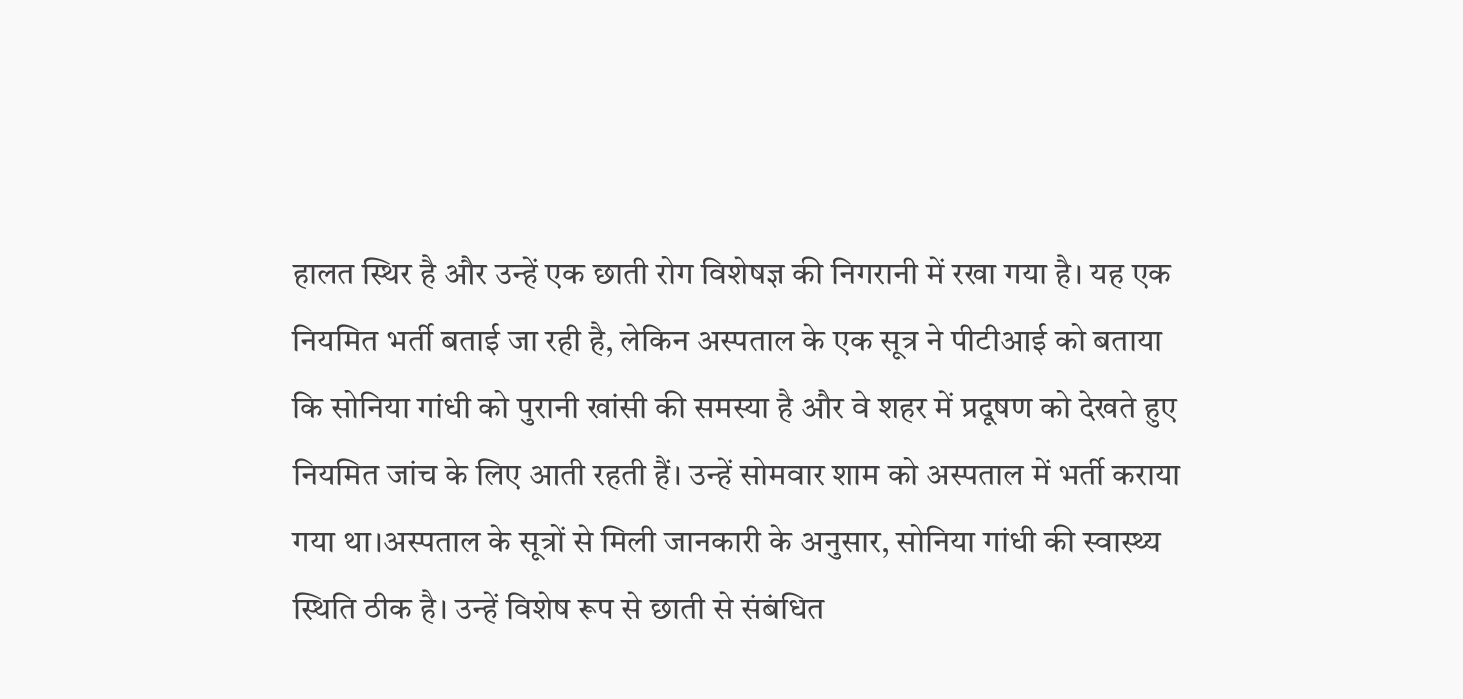हालत स्थिर है और उन्हें एक छाती रोग विशेषज्ञ की निगरानी में रखा गया है। यह एक नियमित भर्ती बताई जा रही है, लेकिन अस्पताल के एक सूत्र ने पीटीआई को बताया कि सोनिया गांधी को पुरानी खांसी की समस्या है और वे शहर में प्रदूषण को देखते हुए नियमित जांच के लिए आती रहती हैं। उन्हें सोमवार शाम को अस्पताल में भर्ती कराया गया था।अस्पताल के सूत्रों से मिली जानकारी के अनुसार, सोनिया गांधी की स्वास्थ्य स्थिति ठीक है। उन्हें विशेष रूप से छाती से संबंधित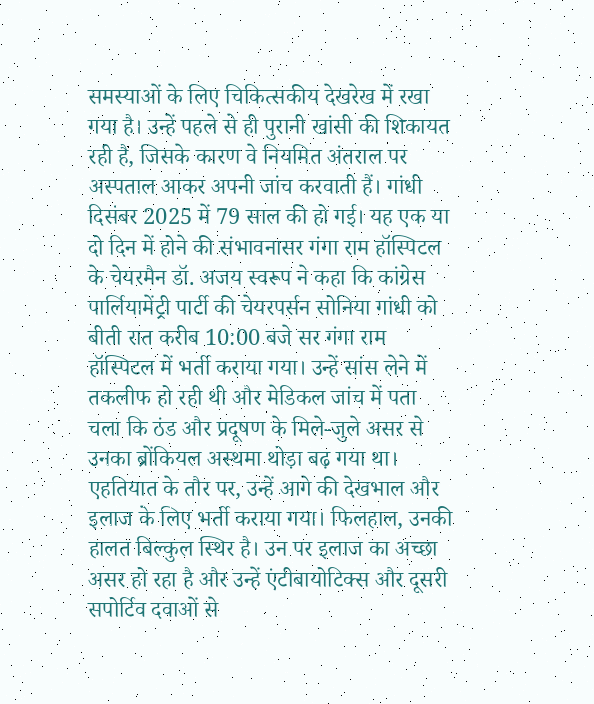समस्याओं के लिए चिकित्सकीय देखरेख में रखा गया है। उन्हें पहले से ही पुरानी खांसी की शिकायत रही है, जिसके कारण वे नियमित अंतराल पर अस्पताल आकर अपनी जांच करवाती हैं। गांधी दिसंबर 2025 में 79 साल की हो गई। यह एक या दो दिन में होने की संभावनासर गंगा राम हॉस्पिटल के चेयरमैन डॉ. अजय स्वरूप ने कहा कि कांग्रेस पार्लियामेंट्री पार्टी की चेयरपर्सन सोनिया गांधी को बीती रात करीब 10:00 बजे सर गंगा राम हॉस्पिटल में भर्ती कराया गया। उन्हें सांस लेने में तकलीफ हो रही थी और मेडिकल जांच में पता चला कि ठंड और प्रदूषण के मिले-जुले असर से उनका ब्रोंकियल अस्थमा थोड़ा बढ़ गया था। एहतियात के तौर पर, उन्हें आगे की देखभाल और इलाज के लिए भर्ती कराया गया। फिलहाल, उनकी हालत बिल्कुल स्थिर है। उन पर इलाज का अच्छा असर हो रहा है और उन्हें एंटीबायोटिक्स और दूसरी सपोर्टिव दवाओं से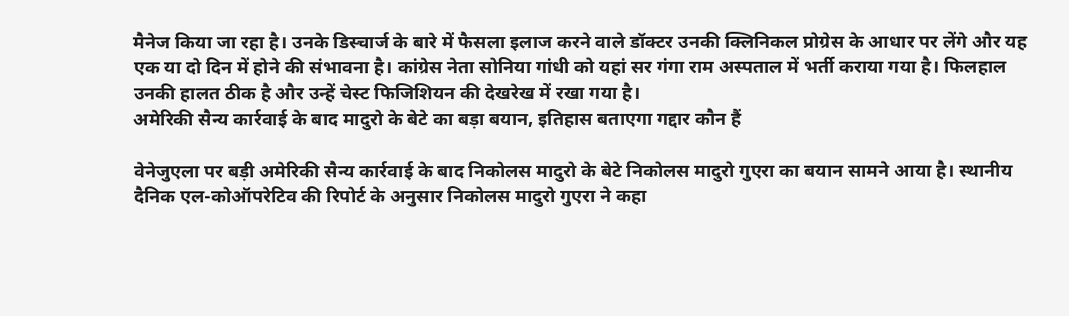मैनेज किया जा रहा है। उनके डिस्चार्ज के बारे में फैसला इलाज करने वाले डॉक्टर उनकी क्लिनिकल प्रोग्रेस के आधार पर लेंगे और यह एक या दो दिन में होने की संभावना है। कांग्रेस नेता सोनिया गांधी को यहां सर गंगा राम अस्पताल में भर्ती कराया गया है। फिलहाल उनकी हालत ठीक है और उन्हें चेस्ट फिजिशियन की देखरेख में रखा गया है।
अमेरिकी सैन्य कार्रवाई के बाद मादुरो के बेटे का बड़ा बयान, इतिहास बताएगा गद्दार कौन हैं

वेनेजुएला पर बड़ी अमेरिकी सैन्य कार्रवाई के बाद निकोलस मादुरो के बेटे निकोलस मादुरो गुएरा का बयान सामने आया है। स्थानीय दैनिक एल-कोऑपरेटिव की रिपोर्ट के अनुसार निकोलस मादुरो गुएरा ने कहा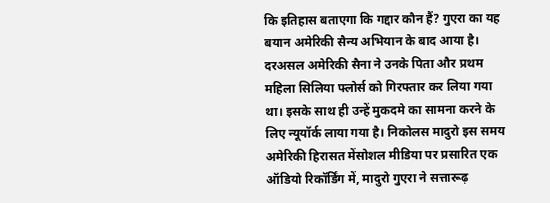कि इतिहास बताएगा कि गद्दार कौन हैं? गुएरा का यह बयान अमेरिकी सैन्य अभियान के बाद आया है। दरअसल अमेरिकी सैना ने उनके पिता और प्रथम महिला सिलिया फ्लोर्स को गिरफ्तार कर लिया गया था। इसके साथ ही उन्हें मुकदमे का सामना करने के लिए न्यूयॉर्क लाया गया है। निकोलस मादुरो इस समय अमेरिकी हिरासत मेंसोशल मीडिया पर प्रसारित एक ऑडियो रिकॉर्डिंग में, मादुरो गुएरा ने सत्तारूढ़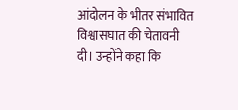आंदोलन के भीतर संभावित विश्वासघात की चेतावनी दी। उन्होंने कहा कि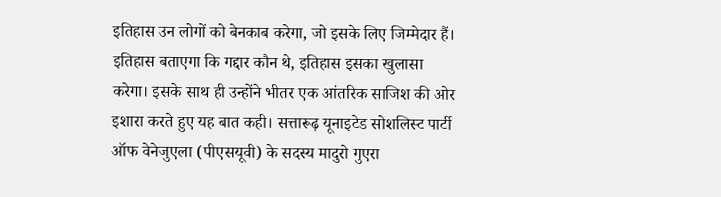इतिहास उन लोगों को बेनकाब करेगा, जो इसके लिए जिम्मेदार हैं। इतिहास बताएगा कि गद्दार कौन थे, इतिहास इसका खुलासा करेगा। इसके साथ ही उन्होंने भीतर एक आंतरिक साजिश की ओर इशारा करते हुए यह बात कही। सत्तारूढ़ यूनाइटेड सोशलिस्ट पार्टी ऑफ वेनेजुएला (पीएसयूवी) के सदस्य मादुरो गुएरा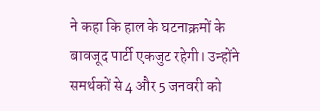ने कहा कि हाल के घटनाक्रमों के बावजूद पार्टी एकजुट रहेगी। उन्होंने समर्थकों से 4 और 5 जनवरी को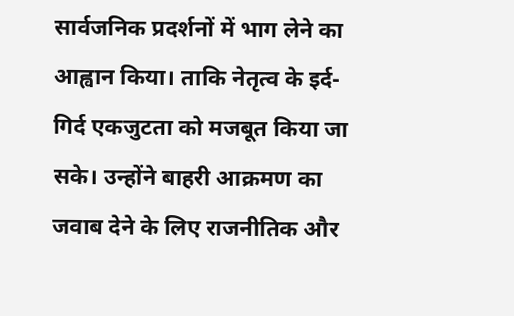सार्वजनिक प्रदर्शनों में भाग लेने का आह्वान किया। ताकि नेतृत्व के इर्द-गिर्द एकजुटता को मजबूत किया जा सके। उन्होंने बाहरी आक्रमण का जवाब देने के लिए राजनीतिक और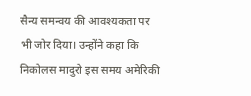सैन्य समन्वय की आवश्यकता पर भी जोर दिया। उन्होंने कहा कि निकोलस मादुरो इस समय अमेरिकी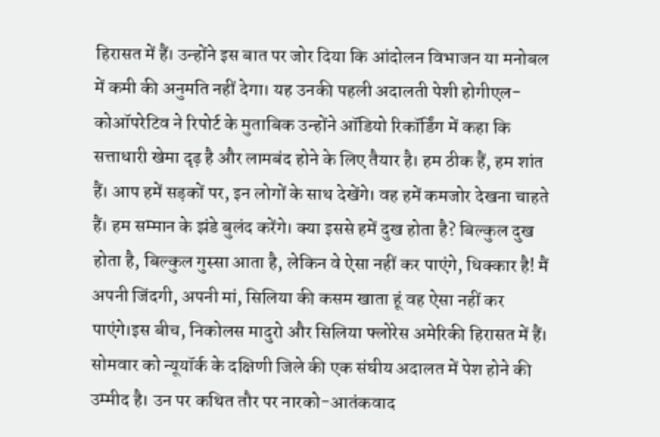हिरासत में हैं। उन्होंने इस बात पर जोर दिया कि आंदोलन विभाजन या मनोबल में कमी की अनुमति नहीं देगा। यह उनकी पहली अदालती पेशी होगीएल-कोऑपरेटिव ने रिपोर्ट के मुताबिक उन्होंने ऑडियो रिकॉर्डिंग में कहा कि सत्ताधारी खेमा दृढ़ है और लामबंद होने के लिए तैयार है। हम ठीक हैं, हम शांत हैं। आप हमें सड़कों पर, इन लोगों के साथ देखेंगे। वह हमें कमजोर देखना चाहते हैं। हम सम्मान के झंडे बुलंद करेंगे। क्या इससे हमें दुख होता है? बिल्कुल दुख होता है, बिल्कुल गुस्सा आता है, लेकिन वे ऐसा नहीं कर पाएंगे, धिक्कार है! मैं अपनी जिंदगी, अपनी मां, सिलिया की कसम खाता हूं वह ऐसा नहीं कर पाएंगे।इस बीच, निकोलस मादुरो और सिलिया फ्लोरेस अमेरिकी हिरासत में हैं। सोमवार को न्यूयॉर्क के दक्षिणी जिले की एक संघीय अदालत में पेश होने की उम्मीद है। उन पर कथित तौर पर नारको-आतंकवाद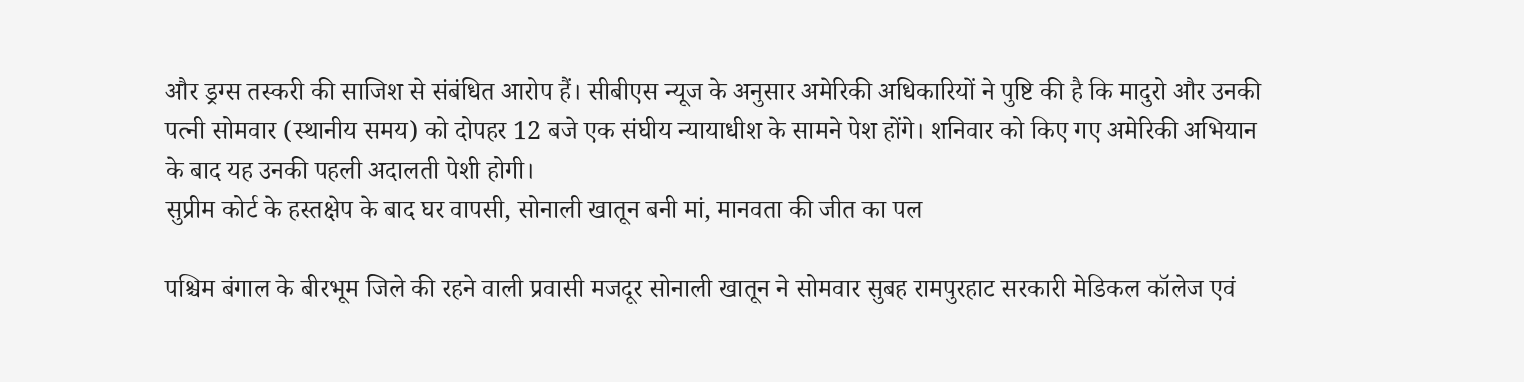और ड्रग्स तस्करी की साजिश से संबंधित आरोप हैं। सीबीएस न्यूज के अनुसार अमेरिकी अधिकारियों ने पुष्टि की है कि मादुरो और उनकी पत्नी सोमवार (स्थानीय समय) को दोपहर 12 बजे एक संघीय न्यायाधीश के सामने पेश होंगे। शनिवार को किए गए अमेरिकी अभियान के बाद यह उनकी पहली अदालती पेशी होगी।
सुप्रीम कोर्ट के हस्तक्षेप के बाद घर वापसी, सोनाली खातून बनी मां, मानवता की जीत का पल

पश्चिम बंगाल के बीरभूम जिले की रहने वाली प्रवासी मजदूर सोनाली खातून ने सोमवार सुबह रामपुरहाट सरकारी मेडिकल कॉलेज एवं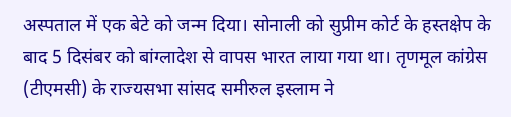अस्पताल में एक बेटे को जन्म दिया। सोनाली को सुप्रीम कोर्ट के हस्तक्षेप के बाद 5 दिसंबर को बांग्लादेश से वापस भारत लाया गया था। तृणमूल कांग्रेस (टीएमसी) के राज्यसभा सांसद समीरुल इस्लाम ने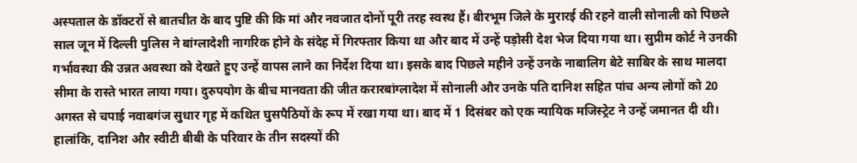अस्पताल के डॉक्टरों से बातचीत के बाद पुष्टि की कि मां और नवजात दोनों पूरी तरह स्वस्थ हैं। बीरभूम जिले के मुरारई की रहने वाली सोनाली को पिछले साल जून में दिल्ली पुलिस ने बांग्लादेशी नागरिक होने के संदेह में गिरफ्तार किया था और बाद में उन्हें पड़ोसी देश भेज दिया गया था। सुप्रीम कोर्ट ने उनकी गर्भावस्था की उन्नत अवस्था को देखते हुए उन्हें वापस लाने का निर्देश दिया था। इसके बाद पिछले महीने उन्हें उनके नाबालिग बेटे साबिर के साथ मालदा सीमा के रास्ते भारत लाया गया। दुरुपयोग के बीच मानवता की जीत करारबांग्लादेश में सोनाली और उनके पति दानिश सहित पांच अन्य लोगों को 20 अगस्त से चपाई नवाबगंज सुधार गृह में कथित घुसपैठियों के रूप में रखा गया था। बाद में 1 दिसंबर को एक न्यायिक मजिस्ट्रेट ने उन्हें जमानत दी थी। हालांकि, दानिश और स्वीटी बीबी के परिवार के तीन सदस्यों की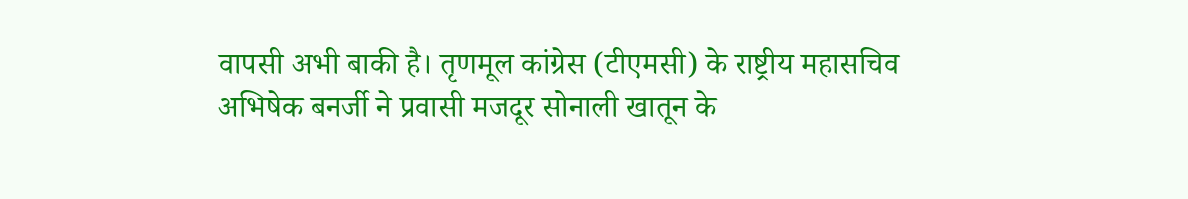वापसी अभी बाकी है। तृणमूल कांग्रेस (टीएमसी) के राष्ट्रीय महासचिव अभिषेक बनर्जी ने प्रवासी मजदूर सोनाली खातून के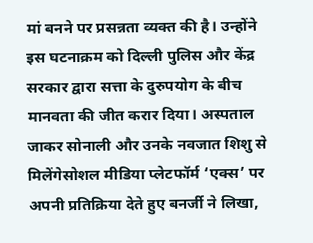मां बनने पर प्रसन्नता व्यक्त की है। उन्होंने इस घटनाक्रम को दिल्ली पुलिस और केंद्र सरकार द्वारा सत्ता के दुरुपयोग के बीच मानवता की जीत करार दिया। अस्पताल जाकर सोनाली और उनके नवजात शिशु से मिलेंगेसोशल मीडिया प्लेटफॉर्म ‘एक्स’ पर अपनी प्रतिक्रिया देते हुए बनर्जी ने लिखा,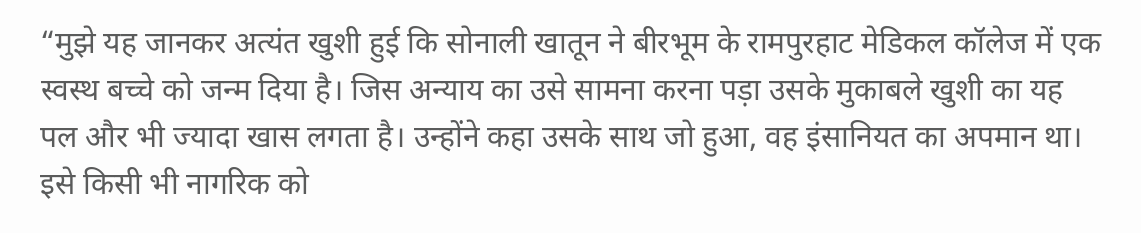“मुझे यह जानकर अत्यंत खुशी हुई कि सोनाली खातून ने बीरभूम के रामपुरहाट मेडिकल कॉलेज में एक स्वस्थ बच्चे को जन्म दिया है। जिस अन्याय का उसे सामना करना पड़ा उसके मुकाबले खुशी का यह पल और भी ज्यादा खास लगता है। उन्होंने कहा उसके साथ जो हुआ, वह इंसानियत का अपमान था। इसे किसी भी नागरिक को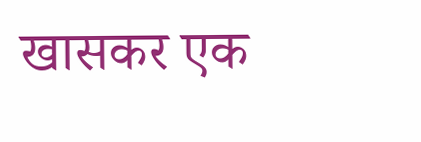खासकर एक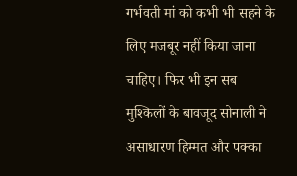गर्भवती मां को कभी भी सहने के लिए मजबूर नहीं किया जाना चाहिए। फिर भी इन सब मुश्किलों के बावजूद सोनाली ने असाधारण हिम्मत और पक्का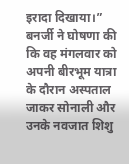इरादा दिखाया।” बनर्जी ने घोषणा की कि वह मंगलवार को अपनी बीरभूम यात्रा के दौरान अस्पताल जाकर सोनाली और उनके नवजात शिशु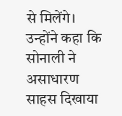से मिलेंगे। उन्होंने कहा कि सोनाली ने असाधारण साहस दिखाया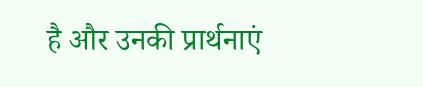है और उनकी प्रार्थनाएं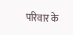परिवार के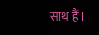साथ हैं।